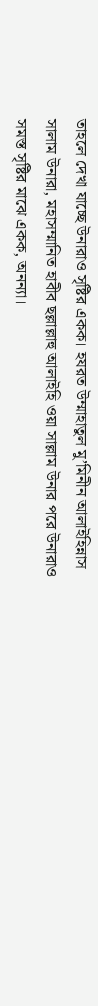তাহলে দেখা যাচ্ছে উনারাও সৃষ্টির একক। হযরত উম্মাহাতুল মু’মিনীন আলাইহিন্নাস সালাম উনারা, মহাসম্মানিত হাবীব ছল্লাল্লাহু আলাইহি ওয়া সাল্লাম উনার পরে উনারাও সমস্ত সৃষ্টির মাঝে একক, অনন্যা।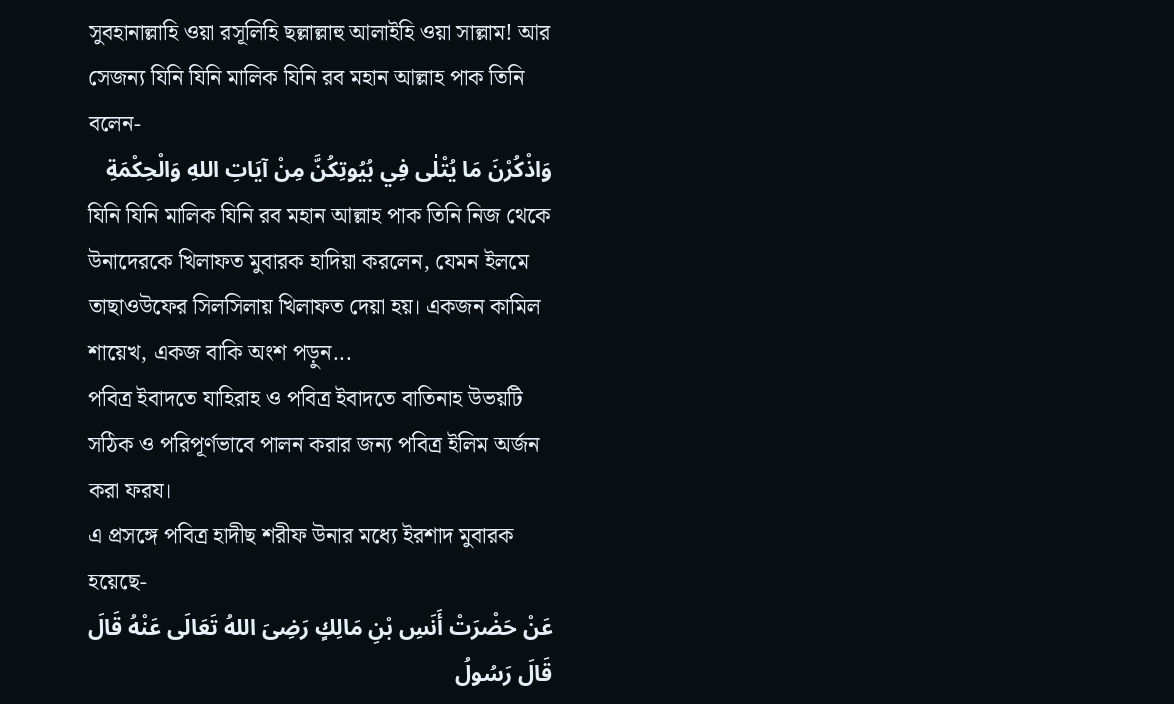সুবহানাল্লাহি ওয়া রসূলিহি ছল্লাল্লাহু আলাইহি ওয়া সাল্লাম! আর সেজন্য যিনি যিনি মালিক যিনি রব মহান আল্লাহ পাক তিনি বলেন-
وَاذْكُرْنَ مَا يُتْلٰى فِي بُيُوتِكُنَّ مِنْ آيَاتِ اللهِ وَالْحِكْمَةِ
যিনি যিনি মালিক যিনি রব মহান আল্লাহ পাক তিনি নিজ থেকে উনাদেরকে খিলাফত মুবারক হাদিয়া করলেন, যেমন ইলমে তাছাওউফের সিলসিলায় খিলাফত দেয়া হয়। একজন কামিল শায়েখ, একজ বাকি অংশ পড়ুন...
পবিত্র ইবাদতে যাহিরাহ ও পবিত্র ইবাদতে বাতিনাহ উভয়টি সঠিক ও পরিপূর্ণভাবে পালন করার জন্য পবিত্র ইলিম অর্জন করা ফরয।
এ প্রসঙ্গে পবিত্র হাদীছ শরীফ উনার মধ্যে ইরশাদ মুবারক হয়েছে-
عَنْ حَضْرَتْ أَنَسِ بْنِ مَالِكٍ رَضِىَ اللهُ تَعَالَى عَنْهُ قَالَ قَالَ رَسُولُ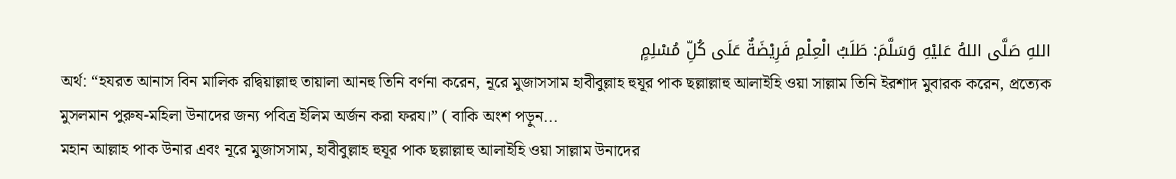اللهِ صَلَّى اللهُ عَليْهِ وَسَلَّمَ: طَلَبُ الْعِلْمِ فَرِيْضَةٌ عَلَى كُلِّ مُسْلِمٍ
অর্থ: “হযরত আনাস বিন মালিক রদ্বিয়াল্লাহু তায়ালা আনহু তিনি বর্ণনা করেন, নূরে মুজাসসাম হাবীবুল্লাহ হুযূর পাক ছল্লাল্লাহু আলাইহি ওয়া সাল্লাম তিনি ইরশাদ মুবারক করেন, প্রত্যেক মুসলমান পুরুষ-মহিলা উনাদের জন্য পবিত্র ইলিম অর্জন করা ফরয।” ( বাকি অংশ পড়ুন...
মহান আল্লাহ পাক উনার এবং নূরে মুজাসসাম, হাবীবুল্লাহ হুযূর পাক ছল্লাল্লাহু আলাইহি ওয়া সাল্লাম উনাদের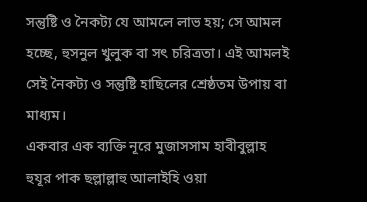সন্তুষ্টি ও নৈকট্য যে আমলে লাভ হয়; সে আমল হচ্ছে, হুসনুল খুলুক বা সৎ চরিত্রতা। এই আমলই সেই নৈকট্য ও সন্তুষ্টি হাছিলের শ্রেষ্ঠতম উপায় বা মাধ্যম।
একবার এক ব্যক্তি নূরে মুজাসসাম হাবীবুল্লাহ হুযূর পাক ছল্লাল্লাহু আলাইহি ওয়া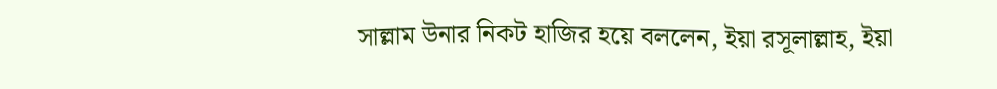সাল্লাম উনার নিকট হাজির হয়ে বললেন, ইয়া রসূলাল্লাহ, ইয়া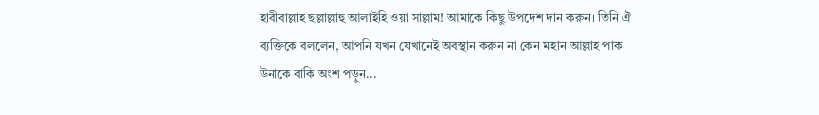হাবীবাল্লাহ ছল্লাল্লাহু আলাইহি ওয়া সাল্লাম! আমাকে কিছু উপদেশ দান করুন। তিনি ঐ ব্যক্তিকে বললেন, আপনি যখন যেখানেই অবস্থান করুন না কেন মহান আল্লাহ পাক উনাকে বাকি অংশ পড়ুন...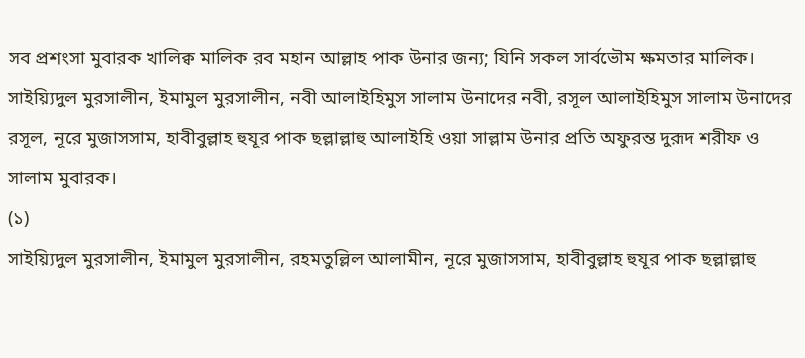সব প্রশংসা মুবারক খালিক্ব মালিক রব মহান আল্লাহ পাক উনার জন্য; যিনি সকল সার্বভৌম ক্ষমতার মালিক। সাইয়্যিদুল মুরসালীন, ইমামুল মুরসালীন, নবী আলাইহিমুস সালাম উনাদের নবী, রসূল আলাইহিমুস সালাম উনাদের রসূল, নূরে মুজাসসাম, হাবীবুল্লাহ হুযূর পাক ছল্লাল্লাহু আলাইহি ওয়া সাল্লাম উনার প্রতি অফুরন্ত দুরূদ শরীফ ও সালাম মুবারক।
(১)
সাইয়্যিদুল মুরসালীন, ইমামুল মুরসালীন, রহমতুল্লিল আলামীন, নূরে মুজাসসাম, হাবীবুল্লাহ হুযূর পাক ছল্লাল্লাহু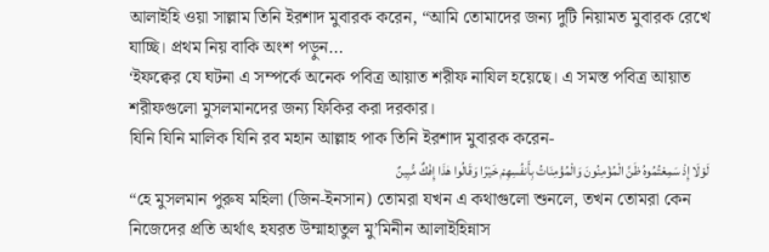আলাইহি ওয়া সাল্লাম তিনি ইরশাদ মুবারক করেন, “আমি তোমাদের জন্য দুটি নিয়ামত মুবারক রেখে যাচ্ছি। প্রথম নিয় বাকি অংশ পড়ুন...
‘ইফক্বের যে ঘটনা এ সম্পর্কে অনেক পবিত্র আয়াত শরীফ নাযিল হয়েছে। এ সমস্ত পবিত্র আয়াত শরীফগুলো মুসলমানদের জন্য ফিকির করা দরকার।
যিনি যিনি মালিক যিনি রব মহান আল্লাহ পাক তিনি ইরশাদ মুবারক করেন-
لَوْلَا إِذْ سَمِعْتُمُوهُ ظَنَّ الْمُؤْمِنُونَ وَالْمُؤْمِنَاتُ بِأَنفُسِهِمْ خَيْرًا وَقَالُوا هٰذَا إِفْكٌ مُّبِينٌ
“হে মুসলমান পুরুষ মহিলা (জিন-ইনসান) তোমরা যখন এ কথাগুলো শুনলে, তখন তোমরা কেন নিজেদের প্রতি অর্থাৎ হযরত উম্মাহাতুল মু’মিনীন আলাইহিন্নাস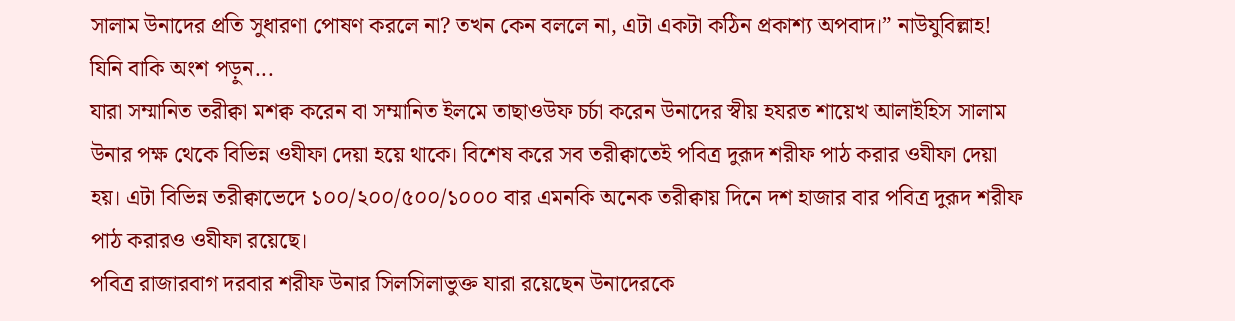সালাম উনাদের প্রতি সুধারণা পোষণ করলে না? তখন কেন বললে না, এটা একটা কঠিন প্রকাশ্য অপবাদ।” নাউযুবিল্লাহ!
যিনি বাকি অংশ পড়ুন...
যারা সম্মানিত তরীক্বা মশক্ব করেন বা সম্মানিত ইলমে তাছাওউফ চর্চা করেন উনাদের স্বীয় হযরত শায়েখ আলাইহিস সালাম উনার পক্ষ থেকে বিভিন্ন ওযীফা দেয়া হয়ে থাকে। বিশেষ করে সব তরীক্বাতেই পবিত্র দুরূদ শরীফ পাঠ করার ওযীফা দেয়া হয়। এটা বিভিন্ন তরীক্বাভেদে ১০০/২০০/৫০০/১০০০ বার এমনকি অনেক তরীক্বায় দিনে দশ হাজার বার পবিত্র দুরূদ শরীফ পাঠ করারও ওযীফা রয়েছে।
পবিত্র রাজারবাগ দরবার শরীফ উনার সিলসিলাভুক্ত যারা রয়েছেন উনাদেরকে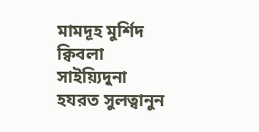মামদূহ মুর্শিদ ক্বিবলা সাইয়্যিদুনা হযরত সুলত্বানুন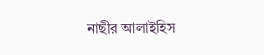নাছীর আলাইহিস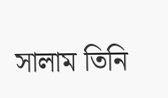সালাম তিনি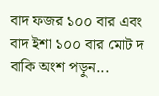বাদ ফজর ১০০ বার এবং বাদ ইশা ১০০ বার মোট দ বাকি অংশ পড়ুন...